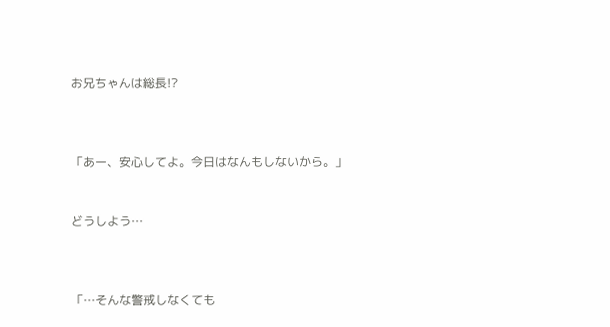お兄ちゃんは総長!?



「あー、安心してよ。今日はなんもしないから。」


どうしよう…



「…そんな警戒しなくても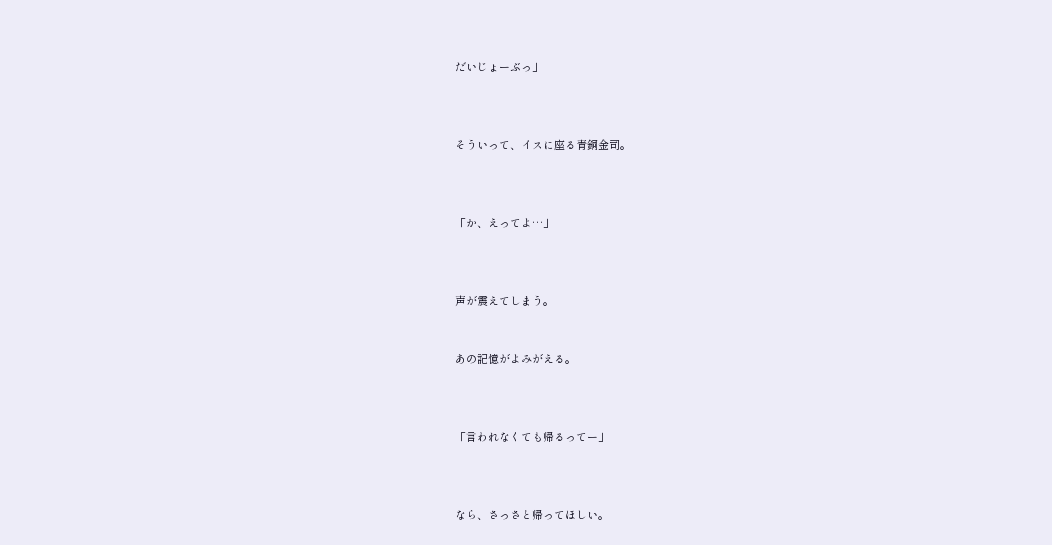だいじょーぶっ」



そういって、イスに座る青銅金司。



「か、えってよ…」



声が震えてしまう。


あの記憶がよみがえる。



「言われなくても帰るってー」



なら、さっさと帰ってほしい。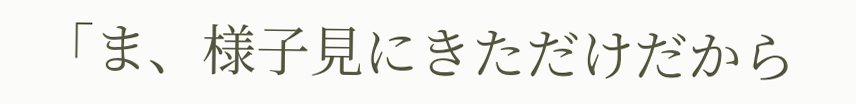「ま、様子見にきただけだから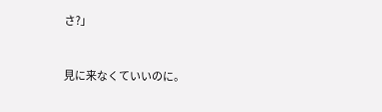さ?」


見に来なくていいのに。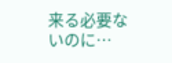来る必要ないのに…